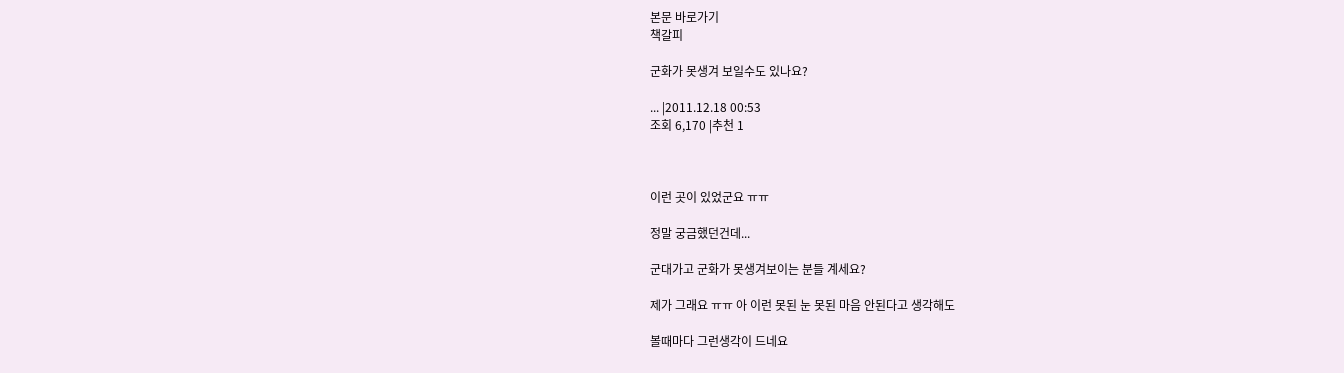본문 바로가기
책갈피

군화가 못생겨 보일수도 있나요?

... |2011.12.18 00:53
조회 6,170 |추천 1



이런 곳이 있었군요 ㅠㅠ

정말 궁금했던건데...

군대가고 군화가 못생겨보이는 분들 계세요?

제가 그래요 ㅠㅠ 아 이런 못된 눈 못된 마음 안된다고 생각해도

볼때마다 그런생각이 드네요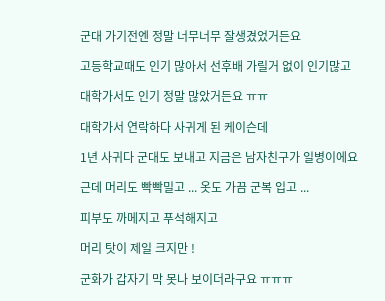군대 가기전엔 정말 너무너무 잘생겼었거든요

고등학교때도 인기 많아서 선후배 가릴거 없이 인기많고

대학가서도 인기 정말 많았거든요 ㅠㅠ

대학가서 연락하다 사귀게 된 케이슨데

1년 사귀다 군대도 보내고 지금은 남자친구가 일병이에요

근데 머리도 빡빡밀고 ... 옷도 가끔 군복 입고 ...

피부도 까메지고 푸석해지고

머리 탓이 제일 크지만 !

군화가 갑자기 막 못나 보이더라구요 ㅠㅠㅠ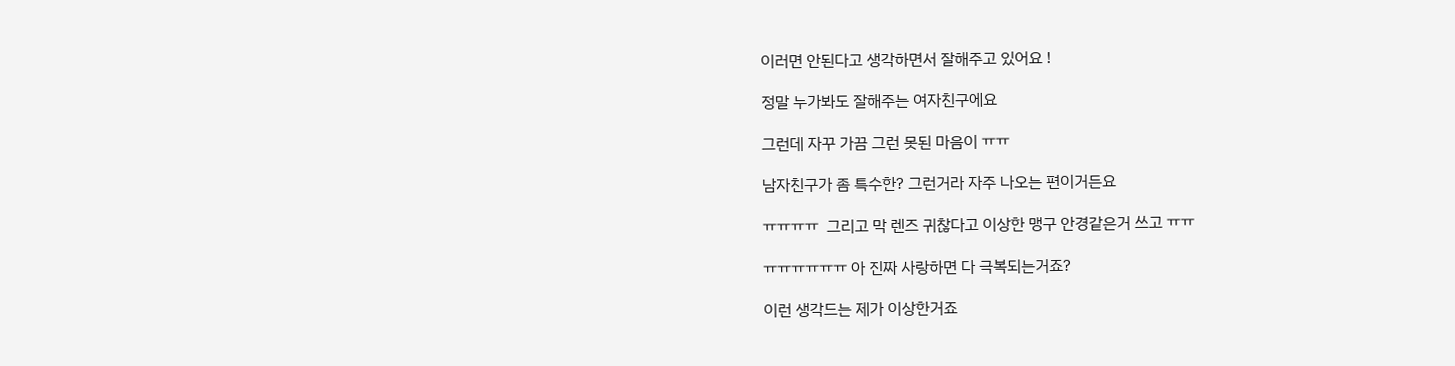이러면 안된다고 생각하면서 잘해주고 있어요 !

정말 누가봐도 잘해주는 여자친구에요

그런데 자꾸 가끔 그런 못된 마음이 ㅠㅠ

남자친구가 좀 특수한? 그런거라 자주 나오는 편이거든요

ㅠㅠㅠㅠ  그리고 막 렌즈 귀찮다고 이상한 맹구 안경같은거 쓰고 ㅠㅠ

ㅠㅠㅠㅠㅠㅠ 아 진짜 사랑하면 다 극복되는거죠?

이런 생각드는 제가 이상한거죠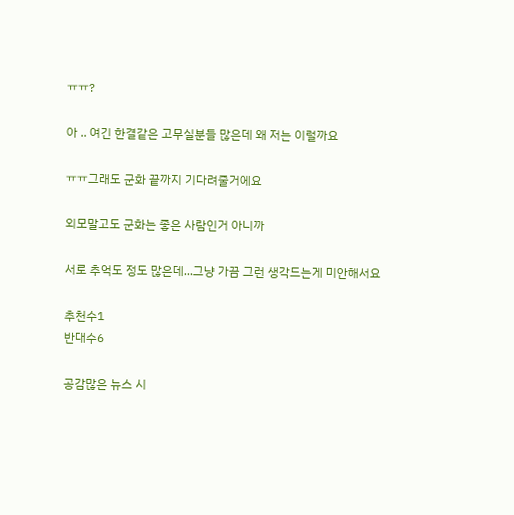ㅠㅠ?

아 .. 여긴 한결같은 고무실분들 많은데 왜 저는 이럴까요

ㅠㅠ그래도 군화 끝까지 기다려줄거에요

외모말고도 군화는 좋은 사람인거 아니까

서로 추억도 정도 많은데...그냥 가끔 그런 생각드는게 미안해서요

추천수1
반대수6

공감많은 뉴스 시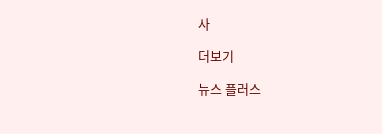사

더보기

뉴스 플러스